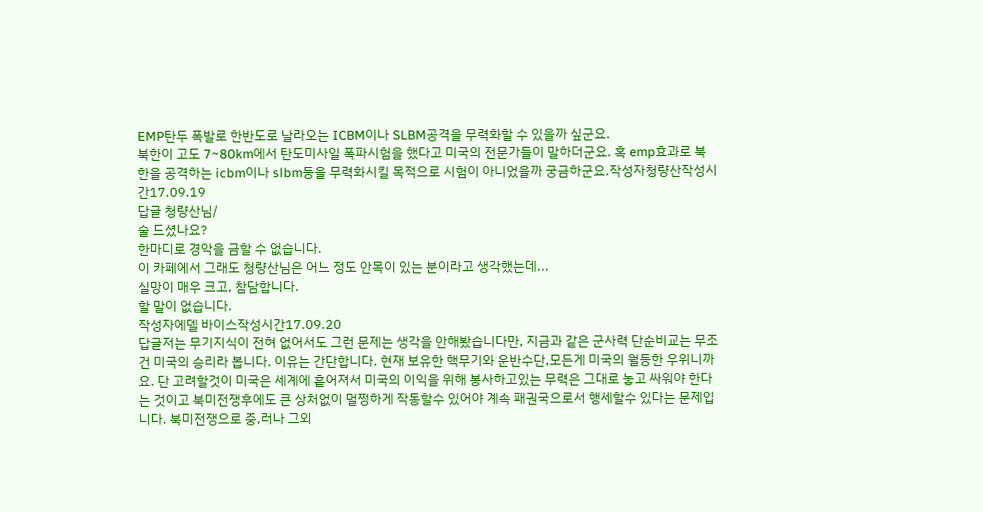EMP탄두 폭발로 한반도로 날라오는 ICBM이나 SLBM공격을 무력화할 수 있을까 싶군요.
북한이 고도 7~80km에서 탄도미사일 폭파시험을 했다고 미국의 전문가들이 말하더군요. 혹 emp효과로 북한을 공격하는 icbm이나 slbm등을 무력화시킬 목적으로 시험이 아니었을까 궁금하군요.작성자청량산작성시간17.09.19
답글 청량산님/
술 드셨나요?
한마디로 경악을 금할 수 없습니다.
이 카페에서 그래도 청량산님은 어느 정도 안목이 있는 분이라고 생각했는데...
실망이 매우 크고, 참담합니다.
할 말이 없습니다.
작성자에델 바이스작성시간17.09.20
답글저는 무기지식이 전혀 없어서도 그런 문제는 생각을 안해봤습니다만, 지금과 같은 군사력 단순비교는 무조건 미국의 승리라 봅니다. 이유는 간단합니다. 현재 보유한 핵무기와 운반수단,모든게 미국의 월등한 우위니까요. 단 고려할것이 미국은 세계에 흩어져서 미국의 이익을 위해 봉사하고있는 무력은 그대로 놓고 싸워야 한다는 것이고 북미전쟁후에도 큰 상처없이 멀쩡하게 작동할수 있어야 계속 패권국으로서 행세할수 있다는 문제입니다. 북미전쟁으로 중,러나 그외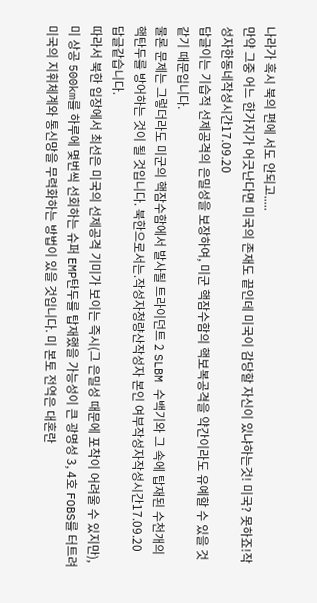나라가 혹시 북의 편에 서도 안되고.....
만약 그중 어느 한가지가 어긋난다면 미국의 존재도 끝인데 미국이 감당할 자신이 있냐하는것! 미국? 못하죠!작성자한동네작성시간17.09.20
답글이는 기습적 선제공격의 은밀성을 보장하여, 미군 핵잠수함의 핵보복공격을 약간이라도 유예할 수 있을 것 같기 때문입니다.
물론 문제는 그렇더라도 미군의 핵잠수함에서 발사될 트라이던트 2 SLBM 수백기와 그 속에 탑재된 수천개의 핵탄두를 방어하는 것이 될 것입니다. 북한으로서는.작성자청량산작성자 본인 여부작성자작성시간17.09.20
답글같습니다.
따라서 북한 입장에서 최선은 미국의 선제공격 기미가 보이는 즉시(그 은밀성 때문에 포착이 어려울 수 있지만), 미 상공 500km를 하루에 몇번씩 선회하는 슈퍼 EMP탄두를 탑재했을 가능성이 큰 광명성 3, 4호 FOBS를 터트려 미국의 지휘체계와 통신망을 무력화하는 방법이 있을 것입니다. 미 본토 전역은 대혼란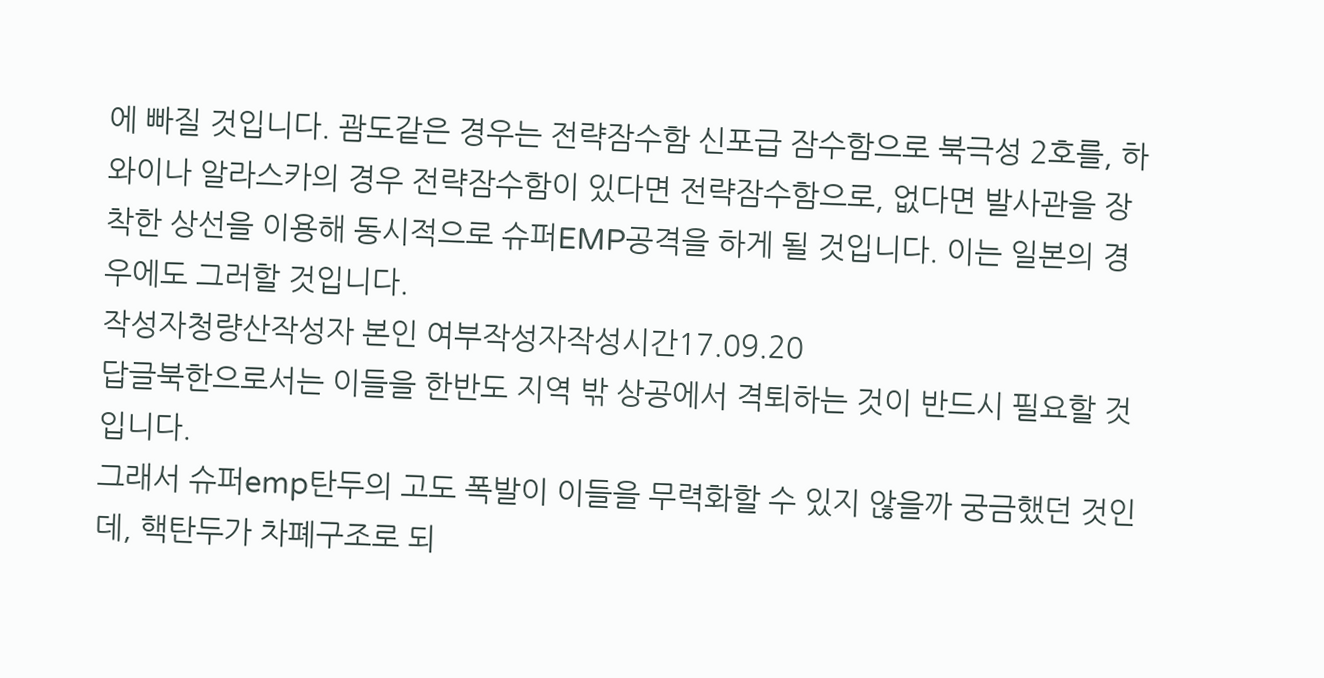에 빠질 것입니다. 괌도같은 경우는 전략잠수함 신포급 잠수함으로 북극성 2호를, 하와이나 알라스카의 경우 전략잠수함이 있다면 전략잠수함으로, 없다면 발사관을 장착한 상선을 이용해 동시적으로 슈퍼EMP공격을 하게 될 것입니다. 이는 일본의 경우에도 그러할 것입니다.
작성자청량산작성자 본인 여부작성자작성시간17.09.20
답글북한으로서는 이들을 한반도 지역 밖 상공에서 격퇴하는 것이 반드시 필요할 것입니다.
그래서 슈퍼emp탄두의 고도 폭발이 이들을 무력화할 수 있지 않을까 궁금했던 것인데, 핵탄두가 차폐구조로 되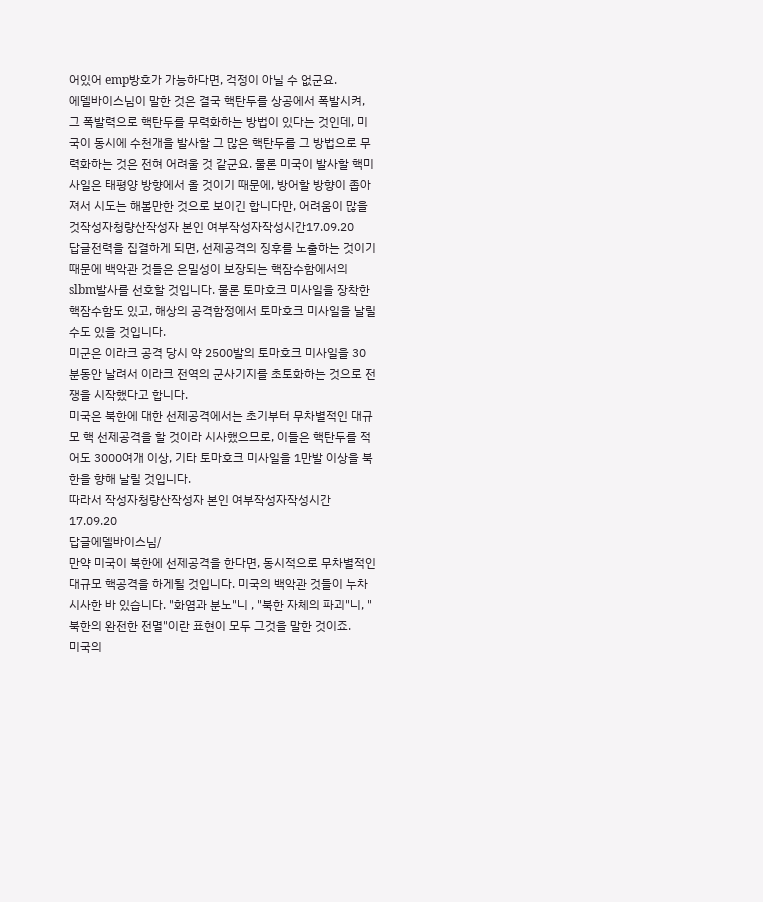어있어 emp방호가 가능하다면, 걱정이 아닐 수 없군요.
에델바이스님이 말한 것은 결국 핵탄두를 상공에서 폭발시켜, 그 폭발력으로 핵탄두를 무력화하는 방법이 있다는 것인데, 미국이 동시에 수천개을 발사할 그 많은 핵탄두를 그 방법으로 무력화하는 것은 전혀 어려울 것 같군요. 물론 미국이 발사할 핵미사일은 태평양 방향에서 올 것이기 때문에, 방어할 방향이 좁아져서 시도는 해볼만한 것으로 보이긴 합니다만, 어려움이 많을 것작성자청량산작성자 본인 여부작성자작성시간17.09.20
답글전력을 집결하게 되면, 선제공격의 징후를 노출하는 것이기 때문에 백악관 것들은 은밀성이 보장되는 핵잠수함에서의 slbm발사를 선호할 것입니다. 물론 토마호크 미사일을 장착한 핵잠수함도 있고, 해상의 공격함정에서 토마호크 미사일을 날릴 수도 있을 것입니다.
미군은 이라크 공격 당시 약 2500발의 토마호크 미사일을 30분동안 날려서 이라크 전역의 군사기지를 초토화하는 것으로 전쟁을 시작했다고 합니다.
미국은 북한에 대한 선제공격에서는 초기부터 무차별적인 대규모 핵 선제공격을 할 것이라 시사했으므로, 이들은 핵탄두를 적어도 3000여개 이상, 기타 토마호크 미사일을 1만발 이상을 북한을 향해 날릴 것입니다.
따라서 작성자청량산작성자 본인 여부작성자작성시간17.09.20
답글에델바이스님/
만약 미국이 북한에 선제공격을 한다면, 동시적으로 무차별적인 대규모 핵공격을 하게될 것입니다. 미국의 백악관 것들이 누차 시사한 바 있습니다. "화염과 분노"니 , "북한 자체의 파괴"니, "북한의 완전한 전멸"이란 표현이 모두 그것을 말한 것이죠.
미국의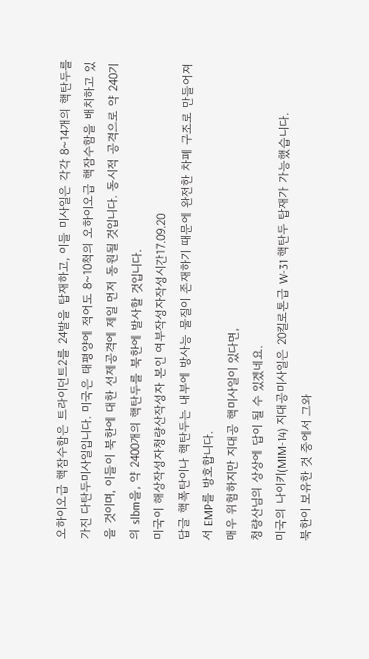오하이오급 핵잠수함은 트라이던트2를 24발을 탑재하고, 이들 미사일은 각각 8~14개의 핵탄두를 가진 다탄두미사일입니다. 미국은 태평양에 적어도 8~10척의 오하이오급 핵잠수함을 배치하고 있을 것이며, 이들이 북한에 대한 선제공격에 제일 먼저 동원될 것입니다. 동시적 공격으로 약 240기의 slbm을, 약 2400개의 핵탄두를 북한에 발사할 것입니다.
미국이 해상작성자청량산작성자 본인 여부작성자작성시간17.09.20
답글 핵폭탄이나 핵탄두는 내부에 방사능 물질이 존재하기 때문에 완전한 차폐 구조로 만들어져서 EMP를 방호합니다.
매우 위험하지만 지대공 핵미사일이 있다면,
청량산님의 상상에 답이 될 수 있겠네요.
미국의 나이키(MIM-14) 지대공미사일은 20킬로톤급 W-31 핵탄두 탑재가 가능했습니다.
북한이 보유한 것 중에서 그와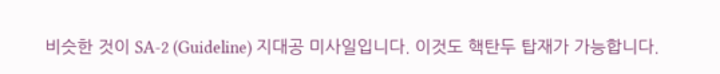비슷한 것이 SA-2 (Guideline) 지대공 미사일입니다. 이것도 핵탄두 탑재가 가능합니다.